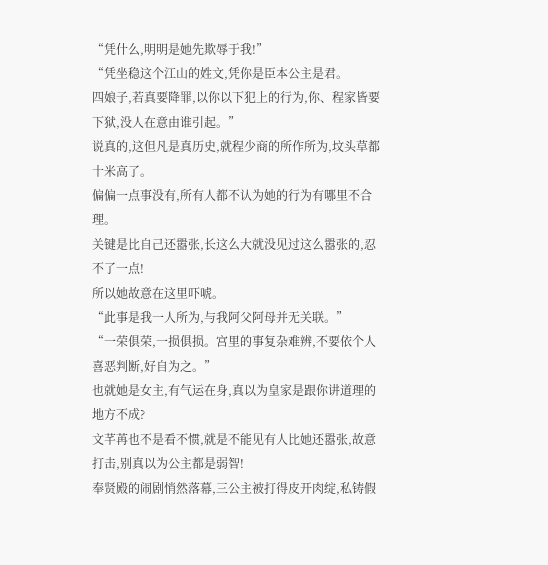“凭什么,明明是她先欺辱于我!”
“凭坐稳这个江山的姓文,凭你是臣本公主是君。
四娘子,若真要降罪,以你以下犯上的行为,你、程家皆要下狱,没人在意由谁引起。”
说真的,这但凡是真历史,就程少商的所作所为,坟头草都十米高了。
偏偏一点事没有,所有人都不认为她的行为有哪里不合理。
关键是比自己还嚣张,长这么大就没见过这么嚣张的,忍不了一点!
所以她故意在这里吓唬。
“此事是我一人所为,与我阿父阿母并无关联。”
“一荣俱荣,一损俱损。宫里的事复杂难辨,不要依个人喜恶判断,好自为之。”
也就她是女主,有气运在身,真以为皇家是跟你讲道理的地方不成?
文芊苒也不是看不惯,就是不能见有人比她还嚣张,故意打击,别真以为公主都是弱智!
奉贤殿的闹剧悄然落幕,三公主被打得皮开肉绽,私铸假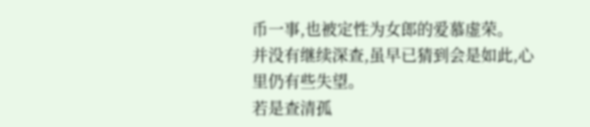币一事,也被定性为女郎的爱慕虚荣。
并没有继续深查,虽早已猜到会是如此,心里仍有些失望。
若是查清孤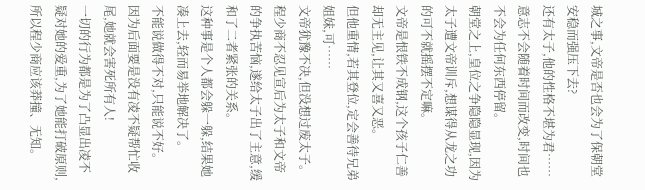城之事,文帝是否也会为了保朝堂安稳而强压下去?
还有太子,他的性格不堪为君……
意志不会随着时间而改变,时间也不会为任何东西停留。
朝堂之上,皇位之争隐隐显现,因为太子遭文帝训斥,想谋得从龙之功的可不就摇摆不定嘛。
文帝是恨铁不成钢,这个孩子仁善却无主见,让其又喜又恶。
但他重情,若其登位,定会善待兄弟姐妹,可……
文帝犹豫不决,但没想过废太子。
程少商不忍见宣后为太子和文帝的争执苦恼,遂给太子出了主意,缓和了二者紧张的关系。
这种事是个人都会躲一躲,结果她凑上去,轻而易举地解决了。
不能说做得不对,只能说不好。
因为后面要是没有凌不疑帮忙收尾,她就会害死所有人!
一切的行为都是为了凸显出凌不疑对她的爱重,为了她能打破原则,所以程少商应该莽撞、无知。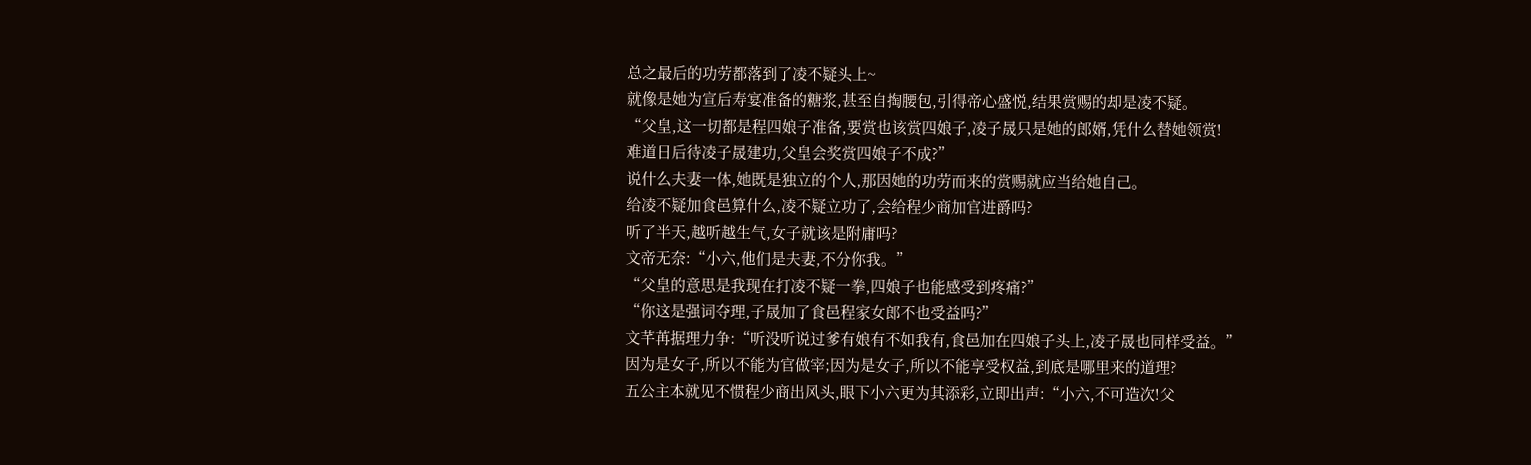总之最后的功劳都落到了凌不疑头上~
就像是她为宣后寿宴准备的糖浆,甚至自掏腰包,引得帝心盛悦,结果赏赐的却是凌不疑。
“父皇,这一切都是程四娘子准备,要赏也该赏四娘子,凌子晟只是她的郎婿,凭什么替她领赏!
难道日后待凌子晟建功,父皇会奖赏四娘子不成?”
说什么夫妻一体,她既是独立的个人,那因她的功劳而来的赏赐就应当给她自己。
给凌不疑加食邑算什么,凌不疑立功了,会给程少商加官进爵吗?
听了半天,越听越生气,女子就该是附庸吗?
文帝无奈:“小六,他们是夫妻,不分你我。”
“父皇的意思是我现在打凌不疑一拳,四娘子也能感受到疼痛?”
“你这是强词夺理,子晟加了食邑程家女郎不也受益吗?”
文芊苒据理力争:“听没听说过爹有娘有不如我有,食邑加在四娘子头上,凌子晟也同样受益。”
因为是女子,所以不能为官做宰;因为是女子,所以不能享受权益,到底是哪里来的道理?
五公主本就见不惯程少商出风头,眼下小六更为其添彩,立即出声:“小六,不可造次!父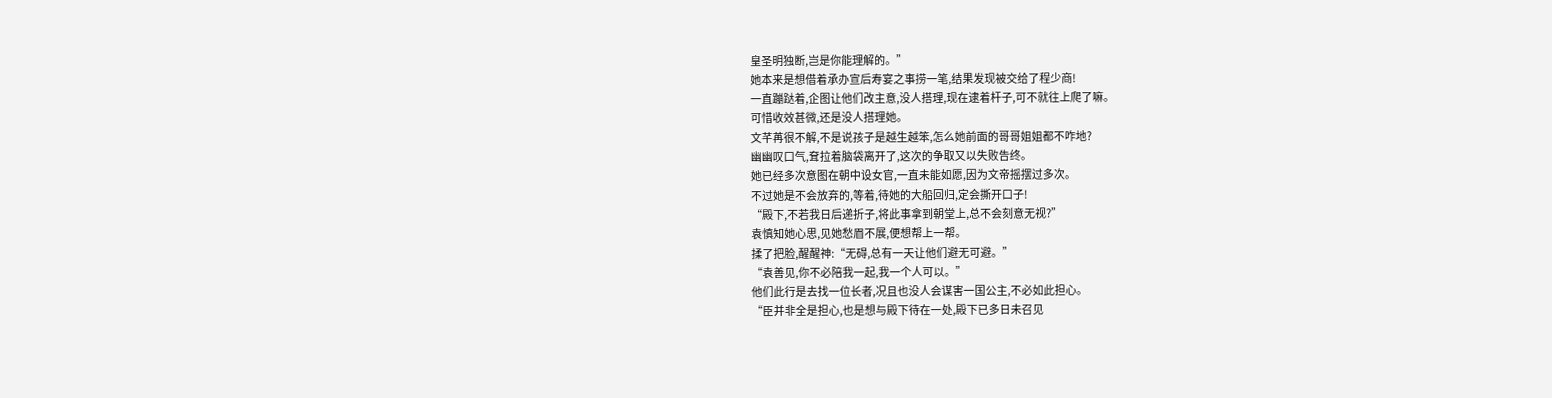皇圣明独断,岂是你能理解的。”
她本来是想借着承办宣后寿宴之事捞一笔,结果发现被交给了程少商!
一直蹦跶着,企图让他们改主意,没人搭理,现在逮着杆子,可不就往上爬了嘛。
可惜收效甚微,还是没人搭理她。
文芊苒很不解,不是说孩子是越生越笨,怎么她前面的哥哥姐姐都不咋地?
幽幽叹口气,耷拉着脑袋离开了,这次的争取又以失败告终。
她已经多次意图在朝中设女官,一直未能如愿,因为文帝摇摆过多次。
不过她是不会放弃的,等着,待她的大船回归,定会撕开口子!
“殿下,不若我日后递折子,将此事拿到朝堂上,总不会刻意无视?”
袁慎知她心思,见她愁眉不展,便想帮上一帮。
揉了把脸,醒醒神:“无碍,总有一天让他们避无可避。”
“袁善见,你不必陪我一起,我一个人可以。”
他们此行是去找一位长者,况且也没人会谋害一国公主,不必如此担心。
“臣并非全是担心,也是想与殿下待在一处,殿下已多日未召见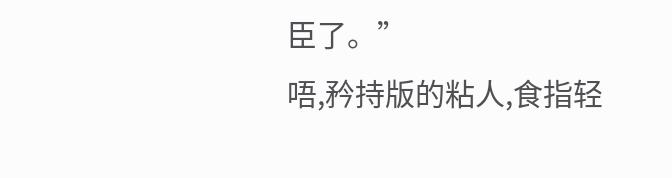臣了。”
唔,矜持版的粘人,食指轻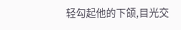轻勾起他的下颌,目光交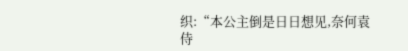织:“本公主倒是日日想见,奈何袁侍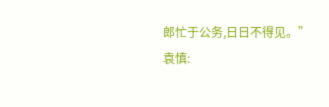郎忙于公务,日日不得见。”
袁慎: